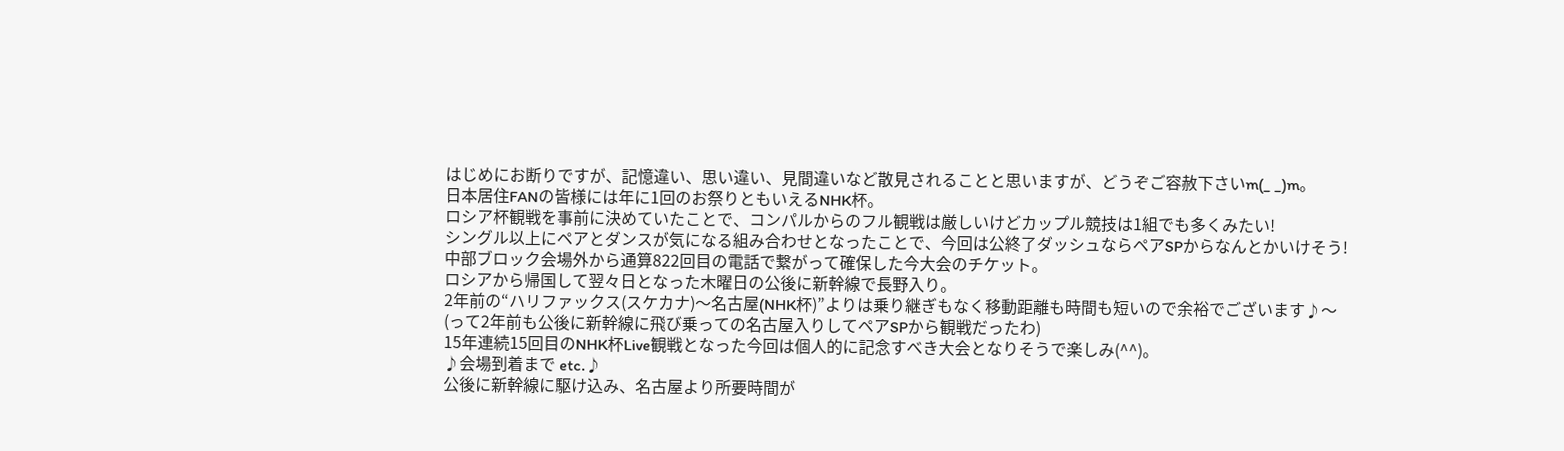はじめにお断りですが、記憶違い、思い違い、見間違いなど散見されることと思いますが、どうぞご容赦下さいm(_ _)m。
日本居住FANの皆様には年に1回のお祭りともいえるNHK杯。
ロシア杯観戦を事前に決めていたことで、コンパルからのフル観戦は厳しいけどカップル競技は1組でも多くみたい!
シングル以上にペアとダンスが気になる組み合わせとなったことで、今回は公終了ダッシュならペアSPからなんとかいけそう!
中部ブロック会場外から通算822回目の電話で繋がって確保した今大会のチケット。
ロシアから帰国して翌々日となった木曜日の公後に新幹線で長野入り。
2年前の“ハリファックス(スケカナ)〜名古屋(NHK杯)”よりは乗り継ぎもなく移動距離も時間も短いので余裕でございます♪〜
(って2年前も公後に新幹線に飛び乗っての名古屋入りしてペアSPから観戦だったわ)
15年連続15回目のNHK杯Live観戦となった今回は個人的に記念すべき大会となりそうで楽しみ(^^)。
♪会場到着まで etc.♪
公後に新幹線に駆け込み、名古屋より所要時間が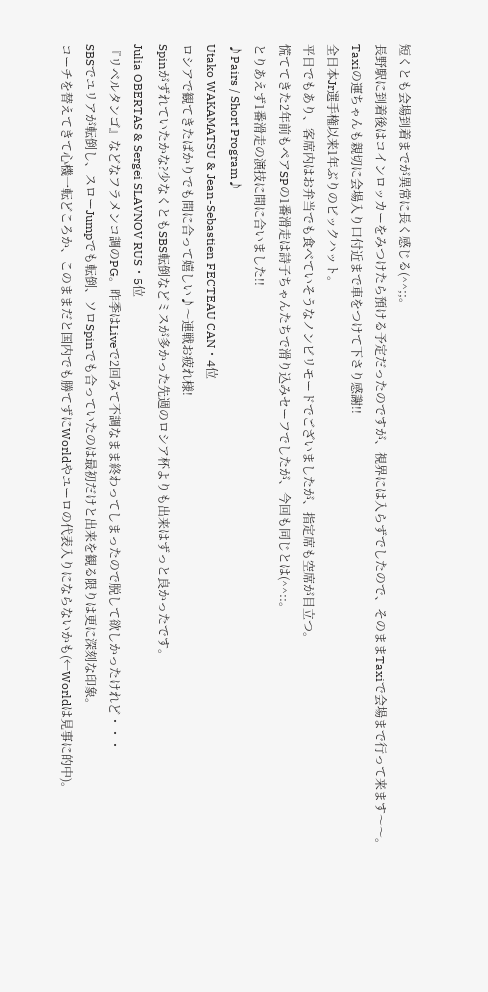短くとも会場到着までが異常に長く感じる(^^;;。
長野駅に到着後はコインロッカーをみつけたら預ける予定だったのですが、視界には入らずでしたので、そのままTaxiで会場まで行って来ます〜〜。
Taxiの運ちゃんも親切に会場入り口付近まで車をつけて下さり感謝!!
全日本Jr選手権以来1年ぶりのビックハット。
平日でもあり、客席内はお弁当でも食べていそうなノンビリモードでございましたが、指定席も空席が目立つ。
慌ててきた2年前もペアSPの1番滑走は詩子ちゃんたちで滑り込みセーフでしたが、今回も同じとは(^^::。
とりあえず1番滑走の演技に間に合いました!!
♪Pairs / Short Program♪
Utako WAKAMATSU & Jean-Sebastien FECTEAU CAN・4位
ロシアで観てきたばかりでも間に合って嬉しい♪〜連戦お疲れ様!
Spinがずれていたかな?少なくともSBS転倒などミスが多かった先週のロシア杯よりも出来はずっと良かったです。
Julia OBERTAS & Sergei SLAVNOV RUS・5位
『リベルタンゴ』などなフラメンコ調のPG。昨季はLiveで2回みて不調なまま終わってしまったので脱して欲しかったけれど・・・
SBSでユリアが転倒し、スローJumpでも転倒、ソロSpinでも合っていたのは最初だけと出来を観る限りは更に深刻な印象。
コーチを替えてきて心機一転どころか、このままだと国内でも勝てずにWorldやユーロの代表入りにならないかも(←Worldは見事に的中)。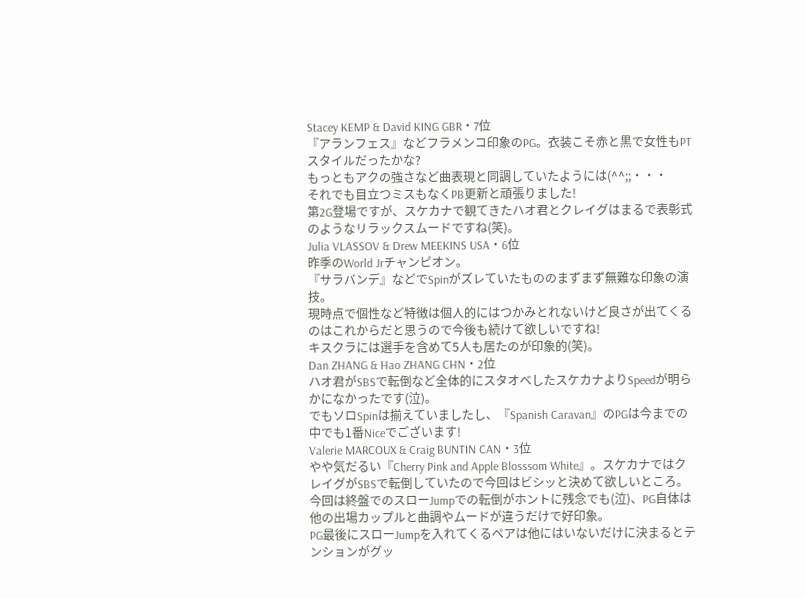Stacey KEMP & David KING GBR・7位
『アランフェス』などフラメンコ印象のPG。衣装こそ赤と黒で女性もPTスタイルだったかな?
もっともアクの強さなど曲表現と同調していたようには(^^;;・・・
それでも目立つミスもなくPB更新と頑張りました!
第2G登場ですが、スケカナで観てきたハオ君とクレイグはまるで表彰式のようなリラックスムードですね(笑)。
Julia VLASSOV & Drew MEEKINS USA・6位
昨季のWorld Jrチャンピオン。
『サラバンデ』などでSpinがズレていたもののまずまず無難な印象の演技。
現時点で個性など特徴は個人的にはつかみとれないけど良さが出てくるのはこれからだと思うので今後も続けて欲しいですね!
キスクラには選手を含めて5人も居たのが印象的(笑)。
Dan ZHANG & Hao ZHANG CHN・2位
ハオ君がSBSで転倒など全体的にスタオベしたスケカナよりSpeedが明らかになかったです(泣)。
でもソロSpinは揃えていましたし、『Spanish Caravan』のPGは今までの中でも1番Niceでございます!
Valerie MARCOUX & Craig BUNTIN CAN・3位
やや気だるい『Cherry Pink and Apple Blosssom White』。スケカナではクレイグがSBSで転倒していたので今回はビシッと決めて欲しいところ。
今回は終盤でのスローJumpでの転倒がホントに残念でも(泣)、PG自体は他の出場カップルと曲調やムードが違うだけで好印象。
PG最後にスローJumpを入れてくるペアは他にはいないだけに決まるとテンションがグッ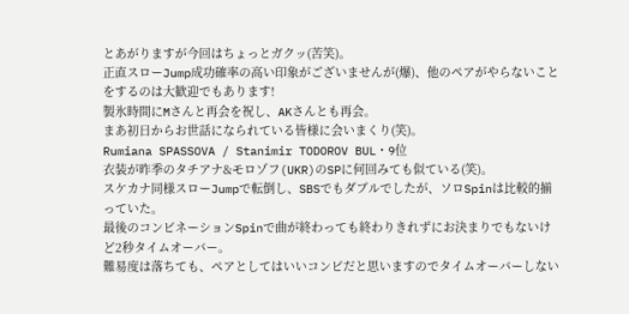とあがりますが今回はちょっとガクッ(苦笑)。
正直スローJump成功確率の高い印象がございませんが(爆)、他のペアがやらないことをするのは大歓迎でもあります!
製氷時間にMさんと再会を祝し、AKさんとも再会。
まあ初日からお世話になられている皆様に会いまくり(笑)。
Rumiana SPASSOVA / Stanimir TODOROV BUL・9位
衣装が昨季のタチアナ&モロゾフ(UKR)のSPに何回みても似ている(笑)。
スケカナ同様スローJumpで転倒し、SBSでもダブルでしたが、ソロSpinは比較的揃っていた。
最後のコンビネーションSpinで曲が終わっても終わりきれずにお決まりでもないけど2秒タイムオーバー。
難易度は落ちても、ペアとしてはいいコンビだと思いますのでタイムオーバーしない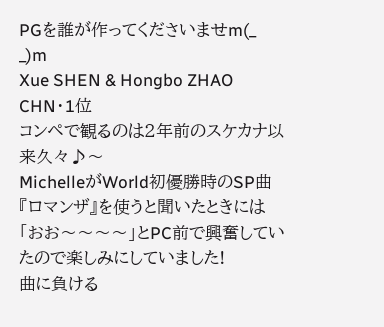PGを誰が作ってくださいませm(_ _)m
Xue SHEN & Hongbo ZHAO CHN・1位
コンペで観るのは2年前のスケカナ以来久々♪〜
MichelleがWorld初優勝時のSP曲『ロマンザ』を使うと聞いたときには「おお〜〜〜〜」とPC前で興奮していたので楽しみにしていました!
曲に負ける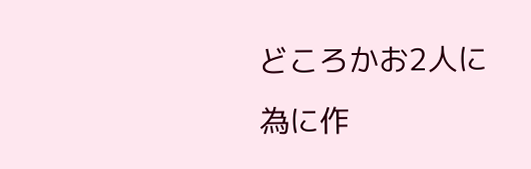どころかお2人に為に作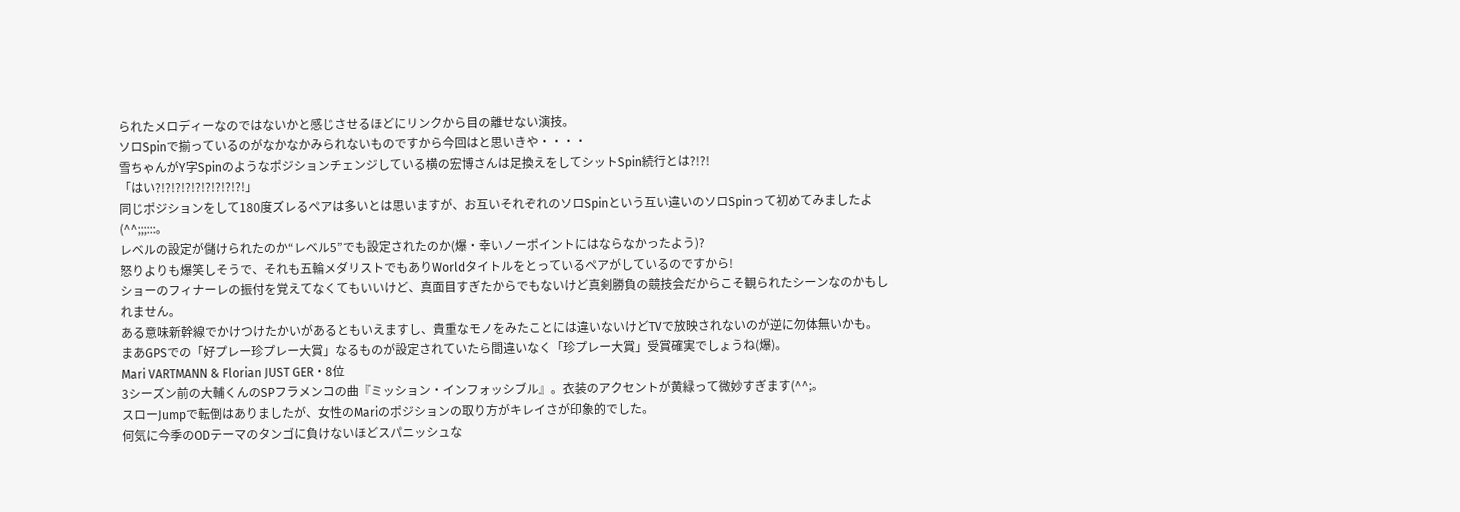られたメロディーなのではないかと感じさせるほどにリンクから目の離せない演技。
ソロSpinで揃っているのがなかなかみられないものですから今回はと思いきや・・・・
雪ちゃんがY字Spinのようなポジションチェンジしている横の宏博さんは足換えをしてシットSpin続行とは?!?!
「はい?!?!?!?!?!?!?!?!?!」
同じポジションをして180度ズレるペアは多いとは思いますが、お互いそれぞれのソロSpinという互い違いのソロSpinって初めてみましたよ(^^;;;:::。
レベルの設定が儲けられたのか“レベル5”でも設定されたのか(爆・幸いノーポイントにはならなかったよう)?
怒りよりも爆笑しそうで、それも五輪メダリストでもありWorldタイトルをとっているペアがしているのですから!
ショーのフィナーレの振付を覚えてなくてもいいけど、真面目すぎたからでもないけど真剣勝負の競技会だからこそ観られたシーンなのかもしれません。
ある意味新幹線でかけつけたかいがあるともいえますし、貴重なモノをみたことには違いないけどTVで放映されないのが逆に勿体無いかも。
まあGPSでの「好プレー珍プレー大賞」なるものが設定されていたら間違いなく「珍プレー大賞」受賞確実でしょうね(爆)。
Mari VARTMANN & Florian JUST GER・8位
3シーズン前の大輔くんのSPフラメンコの曲『ミッション・インフォッシブル』。衣装のアクセントが黄緑って微妙すぎます(^^;。
スローJumpで転倒はありましたが、女性のMariのポジションの取り方がキレイさが印象的でした。
何気に今季のODテーマのタンゴに負けないほどスパニッシュな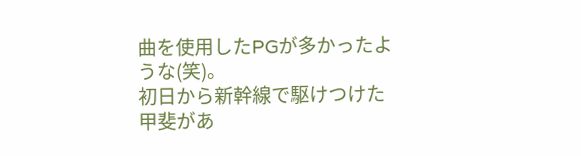曲を使用したPGが多かったような(笑)。
初日から新幹線で駆けつけた甲斐があ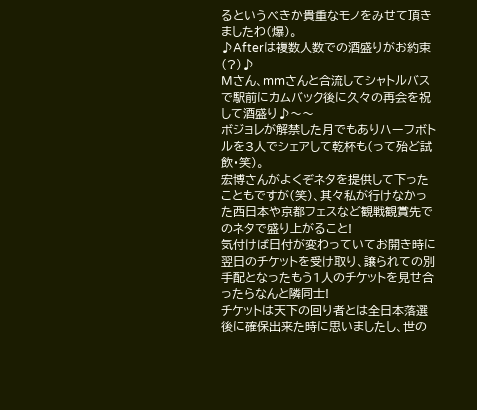るというべきか貴重なモノをみせて頂きましたわ(爆)。
♪Afterは複数人数での酒盛りがお約束(?)♪
Mさん、mmさんと合流してシャトルバスで駅前にカムバック後に久々の再会を祝して酒盛り♪〜〜
ボジョレが解禁した月でもありハーフボトルを3人でシェアして乾杯も(って殆ど試飲・笑)。
宏博さんがよくぞネタを提供して下ったこともですが(笑)、其々私が行けなかった西日本や京都フェスなど観戦観賞先でのネタで盛り上がること!
気付けば日付が変わっていてお開き時に翌日のチケットを受け取り、譲られての別手配となったもう1人のチケットを見せ合ったらなんと隣同士!
チケットは天下の回り者とは全日本落選後に確保出来た時に思いましたし、世の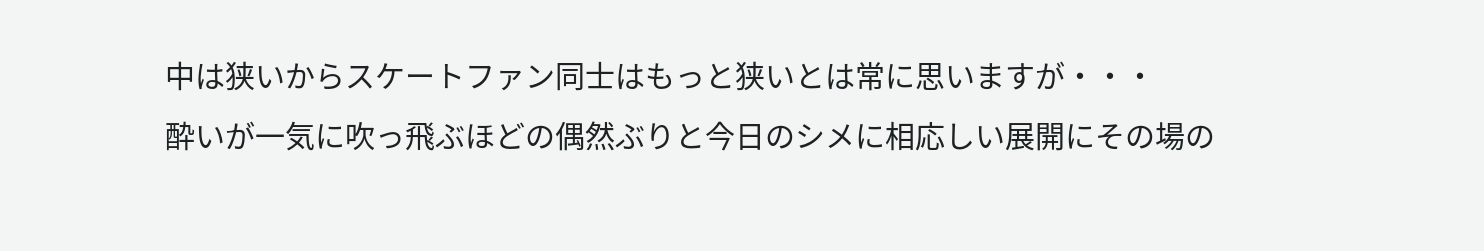中は狭いからスケートファン同士はもっと狭いとは常に思いますが・・・
酔いが一気に吹っ飛ぶほどの偶然ぶりと今日のシメに相応しい展開にその場の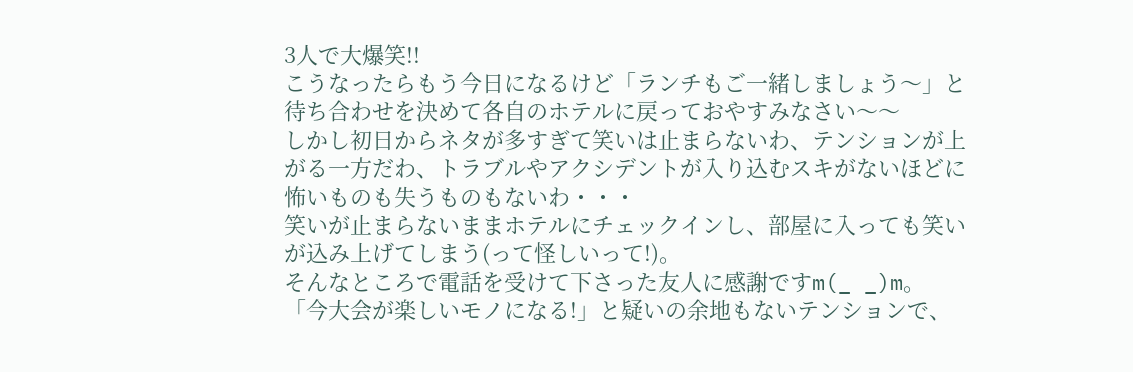3人で大爆笑!!
こうなったらもう今日になるけど「ランチもご一緒しましょう〜」と待ち合わせを決めて各自のホテルに戻っておやすみなさい〜〜
しかし初日からネタが多すぎて笑いは止まらないわ、テンションが上がる一方だわ、トラブルやアクシデントが入り込むスキがないほどに怖いものも失うものもないわ・・・
笑いが止まらないままホテルにチェックインし、部屋に入っても笑いが込み上げてしまう(って怪しいって!)。
そんなところで電話を受けて下さった友人に感謝ですm(_ _)m。
「今大会が楽しいモノになる!」と疑いの余地もないテンションで、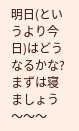明日(というより今日)はどうなるかな?まずは寝ましょう〜〜〜